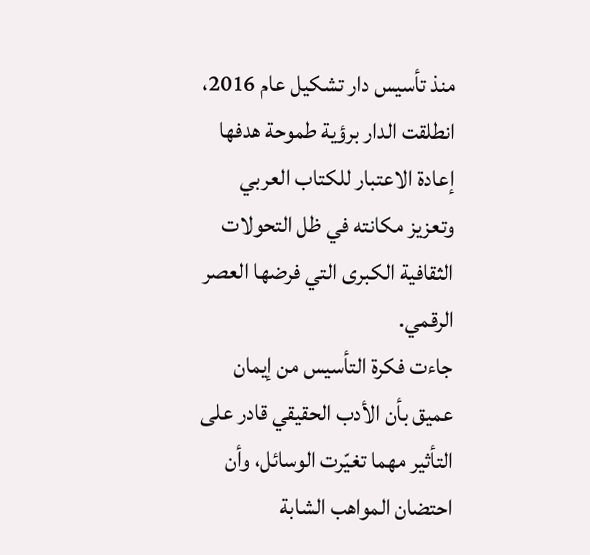منذ تأسيس دار تشكيل عام 2016، انطلقت الدار برؤية طموحة هدفها إعادة الاعتبار للكتاب العربي وتعزيز مكانته في ظل التحولات الثقافية الكبرى التي فرضها العصر الرقمي.
جاءت فكرة التأسيس من إيمان عميق بأن الأدب الحقيقي قادر على التأثير مهما تغيّرت الوسائل، وأن احتضان المواهب الشابة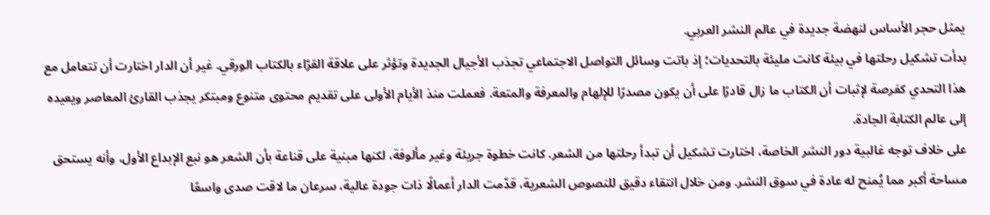يمثل حجر الأساس لنهضة جديدة في عالم النشر العربي.
بدأت تشكيل رحلتها في بيئة كانت مليئة بالتحديات؛ إذ باتت وسائل التواصل الاجتماعي تجذب الأجيال الجديدة وتؤثر على علاقة القرّاء بالكتاب الورقي. غير أن الدار اختارت أن تتعامل مع هذا التحدي كفرصة لإثبات أن الكتاب ما زال قادرًا على أن يكون مصدرًا للإلهام والمعرفة والمتعة. فعملت منذ الأيام الأولى على تقديم محتوى متنوع ومبتكر يجذب القارئ المعاصر ويعيده إلى عالم الكتابة الجادة.
على خلاف توجه غالبية دور النشر الخاصة، اختارت تشكيل أن تبدأ رحلتها من الشعر. كانت خطوة جريئة وغير مألوفة، لكنها مبنية على قناعة بأن الشعر هو نبع الإبداع الأول، وأنه يستحق مساحة أكبر مما يُمنح له عادة في سوق النشر. ومن خلال انتقاء دقيق للنصوص الشعرية، قدّمت الدار أعمالًا ذات جودة عالية، سرعان ما لاقت صدى واسعًا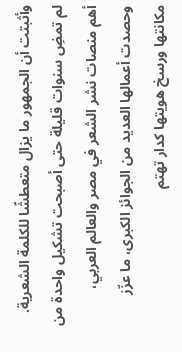وأثبتت أن الجمهور ما يزال متعطشًا للكلمة الشعرية.
لم تمضِ سنوات قليلة حتى أصبحت تشكيل واحدة من أهم منصات نشر الشعر في مصر والعالم العربي، وحصدت أعمالها العديد من الجوائز الكبرى، ما عزّز مكانتها ورسخ هويتها كدار تهتم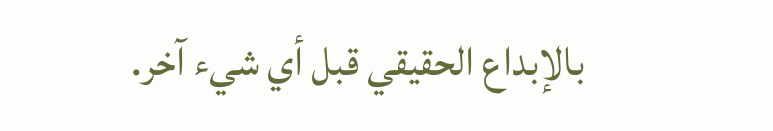بالإبداع الحقيقي قبل أي شيء آخر.